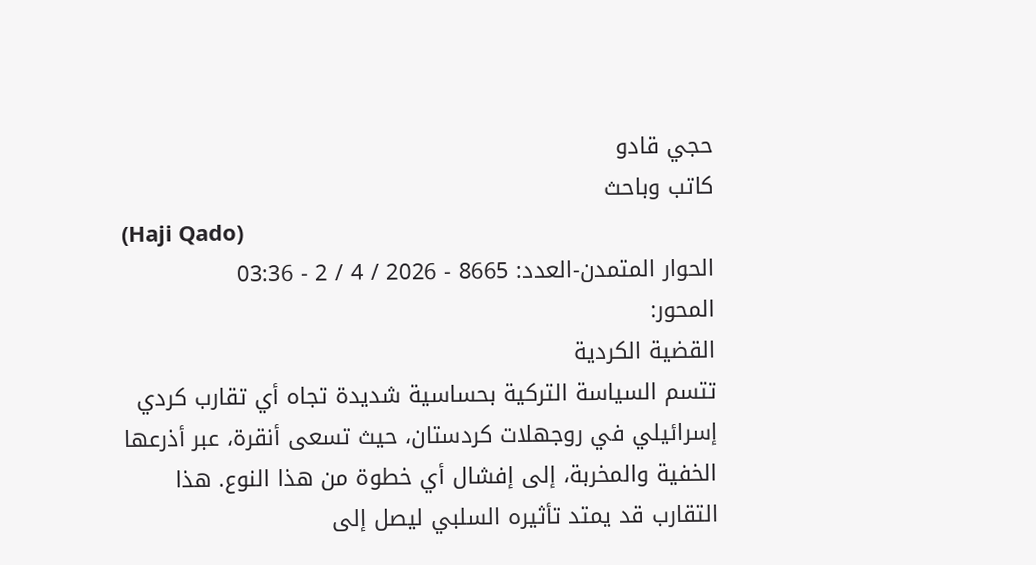حجي قادو
كاتب وباحث
(Haji Qado)
الحوار المتمدن-العدد: 8665 - 2026 / 4 / 2 - 03:36
المحور:
القضية الكردية
تتسم السياسة التركية بحساسية شديدة تجاه أي تقارب كردي إسرائيلي في روجهلات كردستان، حيث تسعى أنقرة، عبر أذرعها الخفية والمخربة، إلى إفشال أي خطوة من هذا النوع. هذا التقارب قد يمتد تأثيره السلبي ليصل إلى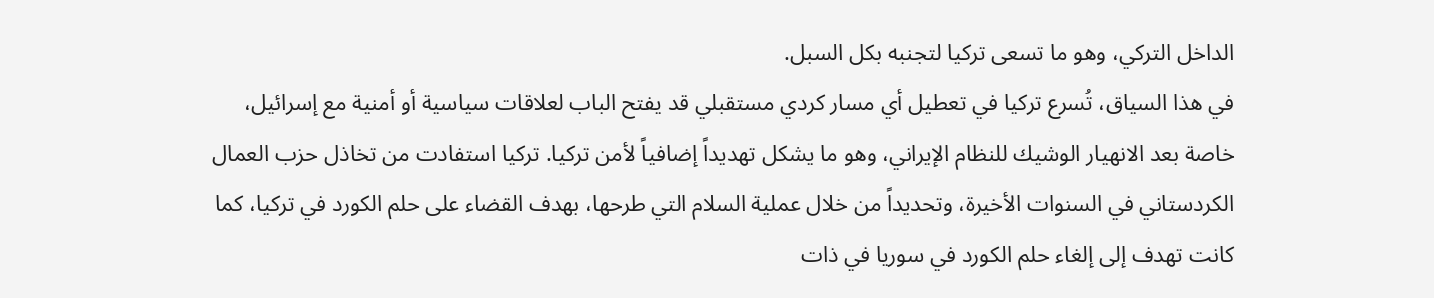الداخل التركي، وهو ما تسعى تركيا لتجنبه بكل السبل.
في هذا السياق، تُسرع تركيا في تعطيل أي مسار كردي مستقبلي قد يفتح الباب لعلاقات سياسية أو أمنية مع إسرائيل، خاصة بعد الانهيار الوشيك للنظام الإيراني، وهو ما يشكل تهديداً إضافياً لأمن تركيا. تركيا استفادت من تخاذل حزب العمال الكردستاني في السنوات الأخيرة، وتحديداً من خلال عملية السلام التي طرحها، بهدف القضاء على حلم الكورد في تركيا، كما كانت تهدف إلى إلغاء حلم الكورد في سوريا في ذات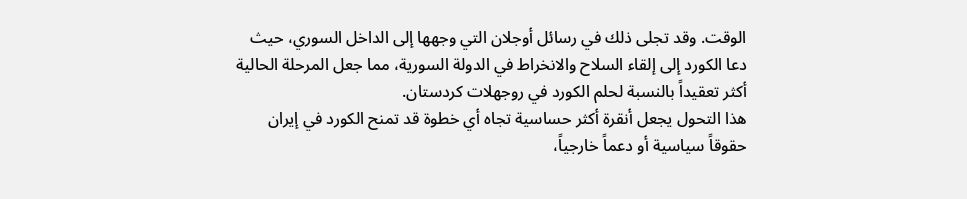الوقت. وقد تجلى ذلك في رسائل أوجلان التي وجهها إلى الداخل السوري، حيث دعا الكورد إلى إلقاء السلاح والانخراط في الدولة السورية، مما جعل المرحلة الحالية أكثر تعقيداً بالنسبة لحلم الكورد في روجهلات كردستان.
هذا التحول يجعل أنقرة أكثر حساسية تجاه أي خطوة قد تمنح الكورد في إيران حقوقاً سياسية أو دعماً خارجياً،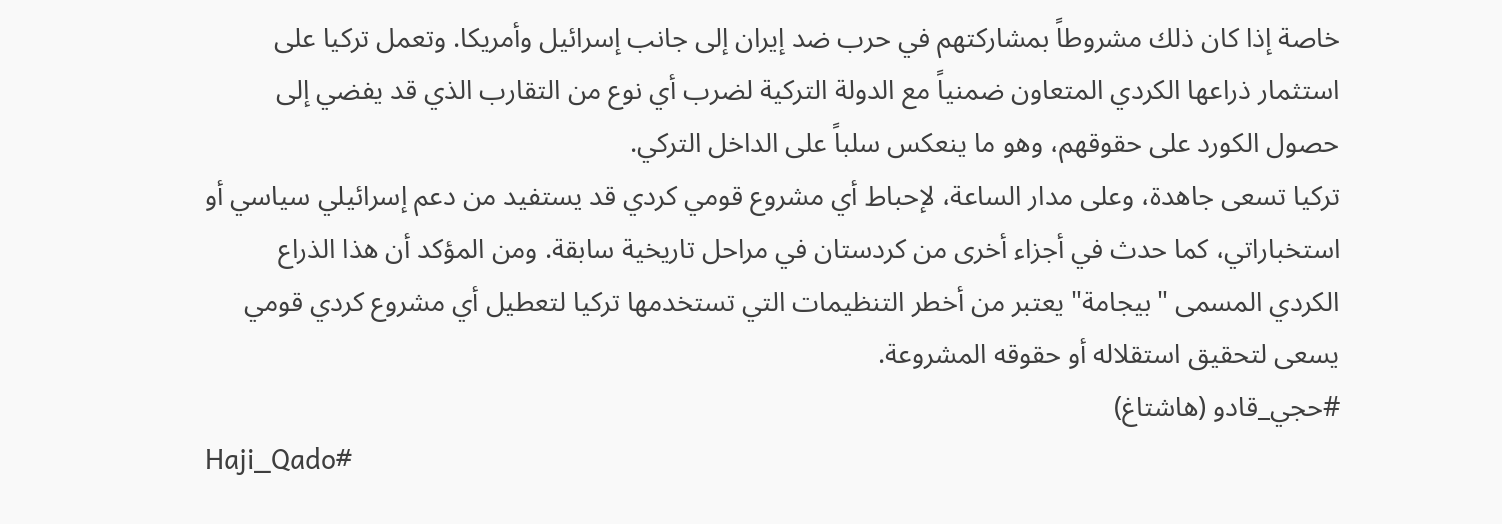خاصة إذا كان ذلك مشروطاً بمشاركتهم في حرب ضد إيران إلى جانب إسرائيل وأمريكا. وتعمل تركيا على استثمار ذراعها الكردي المتعاون ضمنياً مع الدولة التركية لضرب أي نوع من التقارب الذي قد يفضي إلى حصول الكورد على حقوقهم، وهو ما ينعكس سلباً على الداخل التركي.
تركيا تسعى جاهدة، وعلى مدار الساعة، لإحباط أي مشروع قومي كردي قد يستفيد من دعم إسرائيلي سياسي أو استخباراتي، كما حدث في أجزاء أخرى من كردستان في مراحل تاريخية سابقة. ومن المؤكد أن هذا الذراع الكردي المسمى "بيجامة" يعتبر من أخطر التنظيمات التي تستخدمها تركيا لتعطيل أي مشروع كردي قومي يسعى لتحقيق استقلاله أو حقوقه المشروعة.
#حجي_قادو (هاشتاغ)
Haji_Qado#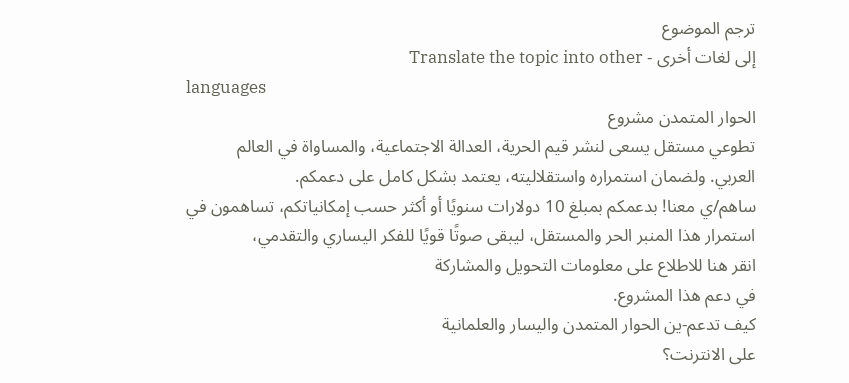ترجم الموضوع
إلى لغات أخرى - Translate the topic into other
languages
الحوار المتمدن مشروع
تطوعي مستقل يسعى لنشر قيم الحرية، العدالة الاجتماعية، والمساواة في العالم
العربي. ولضمان استمراره واستقلاليته، يعتمد بشكل كامل على دعمكم.
ساهم/ي معنا! بدعمكم بمبلغ 10 دولارات سنويًا أو أكثر حسب إمكانياتكم، تساهمون في
استمرار هذا المنبر الحر والمستقل، ليبقى صوتًا قويًا للفكر اليساري والتقدمي،
انقر هنا للاطلاع على معلومات التحويل والمشاركة
في دعم هذا المشروع.
كيف تدعم-ين الحوار المتمدن واليسار والعلمانية
على الانترنت؟